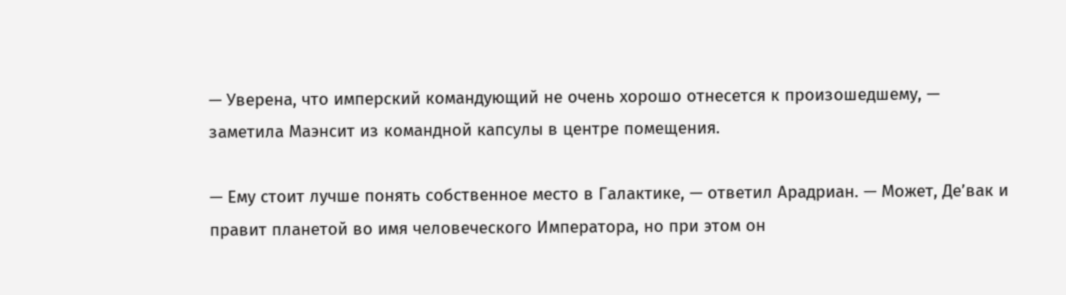— Уверена, что имперский командующий не очень хорошо отнесется к произошедшему, — заметила Маэнсит из командной капсулы в центре помещения.

— Ему стоит лучше понять собственное место в Галактике, — ответил Арадриан. — Может, Де’вак и правит планетой во имя человеческого Императора, но при этом он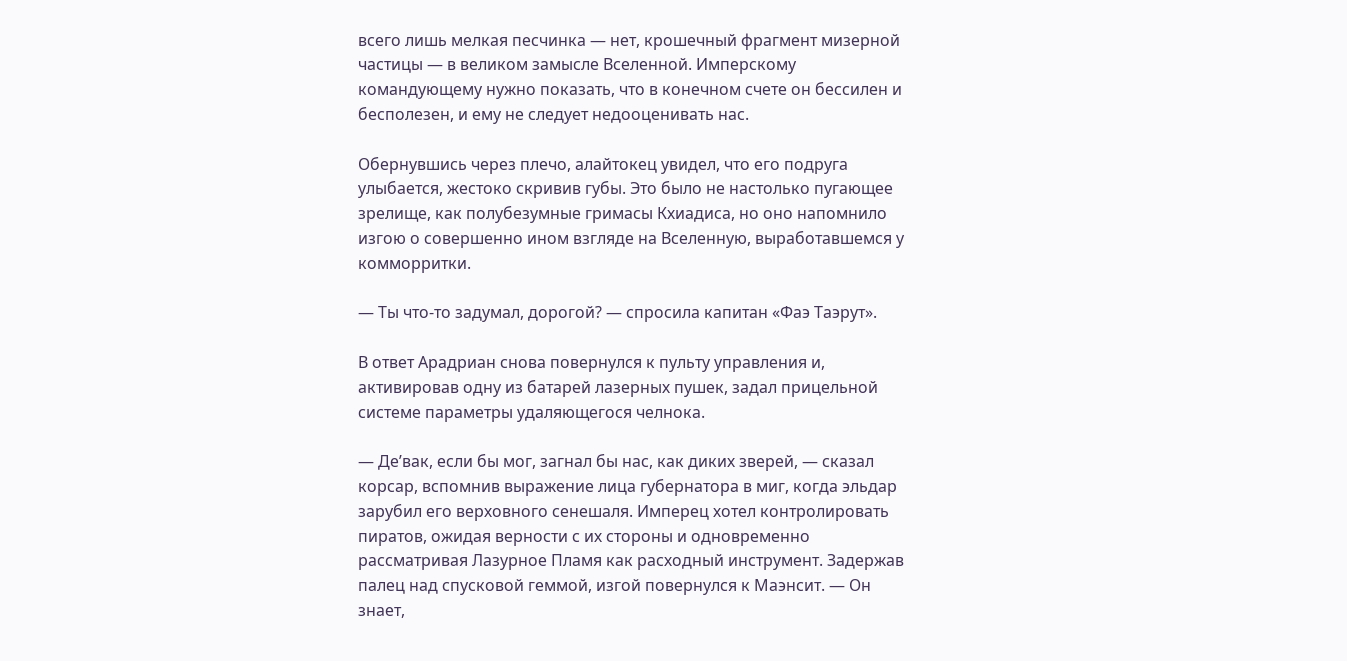всего лишь мелкая песчинка — нет, крошечный фрагмент мизерной частицы — в великом замысле Вселенной. Имперскому командующему нужно показать, что в конечном счете он бессилен и бесполезен, и ему не следует недооценивать нас.

Обернувшись через плечо, алайтокец увидел, что его подруга улыбается, жестоко скривив губы. Это было не настолько пугающее зрелище, как полубезумные гримасы Кхиадиса, но оно напомнило изгою о совершенно ином взгляде на Вселенную, выработавшемся у комморритки.

— Ты что-то задумал, дорогой? — спросила капитан «Фаэ Таэрут».

В ответ Арадриан снова повернулся к пульту управления и, активировав одну из батарей лазерных пушек, задал прицельной системе параметры удаляющегося челнока.

— Де’вак, если бы мог, загнал бы нас, как диких зверей, — сказал корсар, вспомнив выражение лица губернатора в миг, когда эльдар зарубил его верховного сенешаля. Имперец хотел контролировать пиратов, ожидая верности с их стороны и одновременно рассматривая Лазурное Пламя как расходный инструмент. Задержав палец над спусковой геммой, изгой повернулся к Маэнсит. — Он знает,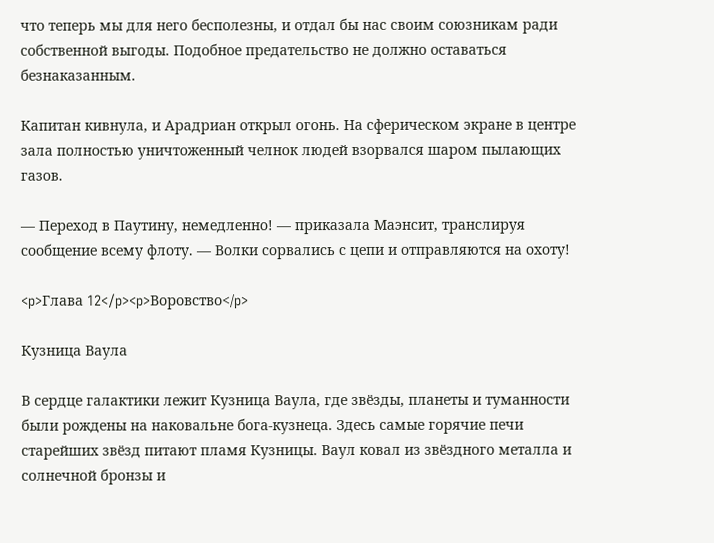что теперь мы для него бесполезны, и отдал бы нас своим союзникам ради собственной выгоды. Подобное предательство не должно оставаться безнаказанным.

Капитан кивнула, и Арадриан открыл огонь. На сферическом экране в центре зала полностью уничтоженный челнок людей взорвался шаром пылающих газов.

— Переход в Паутину, немедленно! — приказала Маэнсит, транслируя сообщение всему флоту. — Волки сорвались с цепи и отправляются на охоту!

<p>Глава 12</p><p>Воровство</p>

Кузница Ваула

В сердце галактики лежит Кузница Ваула, где звёзды, планеты и туманности были рождены на наковальне бога-кузнеца. Здесь самые горячие печи старейших звёзд питают пламя Кузницы. Ваул ковал из звёздного металла и солнечной бронзы и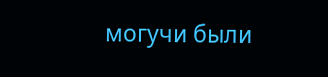могучи были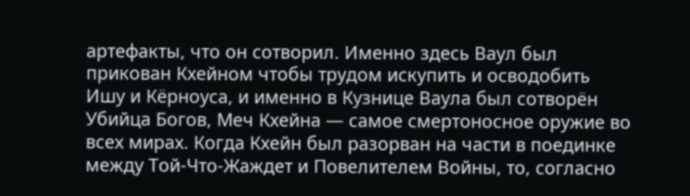артефакты, что он сотворил. Именно здесь Ваул был прикован Кхейном чтобы трудом искупить и осводобить Ишу и Кёрноуса, и именно в Кузнице Ваула был сотворён Убийца Богов, Меч Кхейна — самое смертоносное оружие во всех мирах. Когда Кхейн был разорван на части в поединке между Той-Что-Жаждет и Повелителем Войны, то, согласно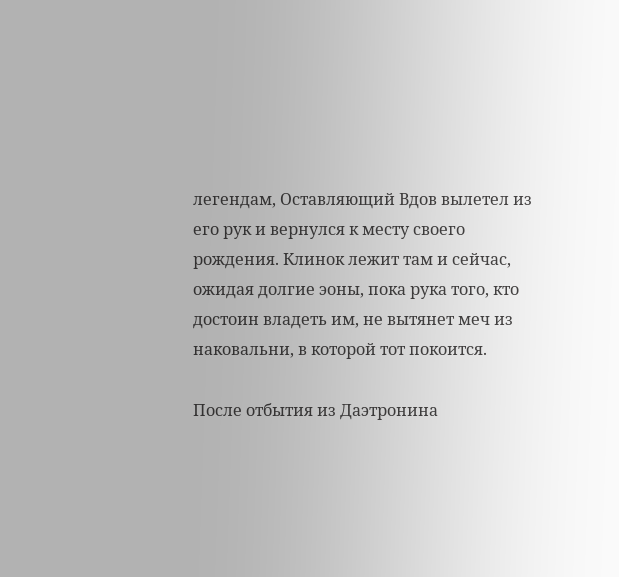легендам, Оставляющий Вдов вылетел из его рук и вернулся к месту своего рождения. Клинок лежит там и сейчас, ожидая долгие эоны, пока рука того, кто достоин владеть им, не вытянет меч из наковальни, в которой тот покоится.

После отбытия из Даэтронина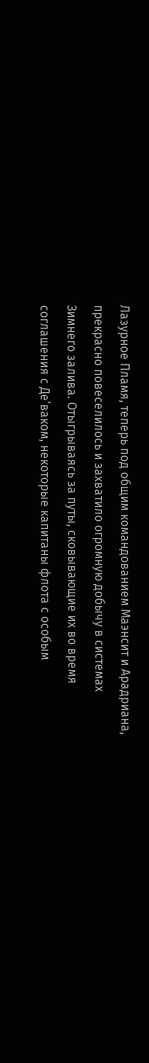Лазурное Пламя, теперь под общим командованием Маэнсит и Арадриана, прекрасно повеселилось и захватило огромную добычу в системах Зимнего залива. Отыгрываясь за путы, сковывающие их во время соглашения с Де’ваком, некоторые капитаны флота с особым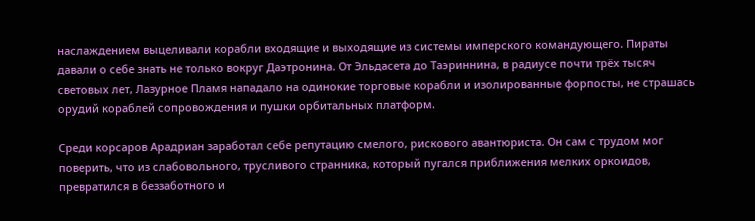наслаждением выцеливали корабли входящие и выходящие из системы имперского командующего. Пираты давали о себе знать не только вокруг Даэтронина. От Эльдасета до Таэриннина, в радиусе почти трёх тысяч световых лет, Лазурное Пламя нападало на одинокие торговые корабли и изолированные форпосты, не страшась орудий кораблей сопровождения и пушки орбитальных платформ.

Среди корсаров Арадриан заработал себе репутацию смелого, рискового авантюриста. Он сам с трудом мог поверить, что из слабовольного, трусливого странника, который пугался приближения мелких оркоидов, превратился в беззаботного и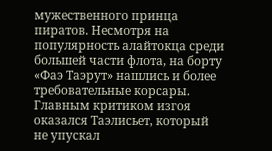мужественного принца пиратов. Несмотря на популярность алайтокца среди большей части флота, на борту «Фаэ Таэрут» нашлись и более требовательные корсары. Главным критиком изгоя оказался Таэлисьет, который не упускал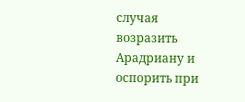случая возразить Арадриану и оспорить при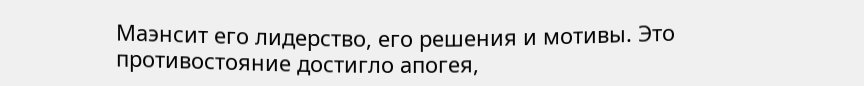Маэнсит его лидерство, его решения и мотивы. Это противостояние достигло апогея,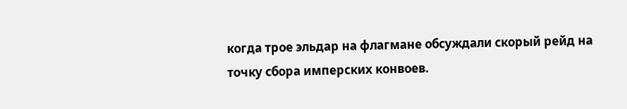когда трое эльдар на флагмане обсуждали скорый рейд на точку сбора имперских конвоев.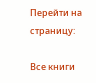Перейти на страницу:

Все книги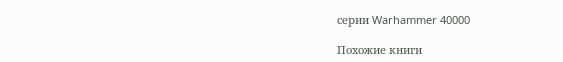серии Warhammer 40000

Похожие книги